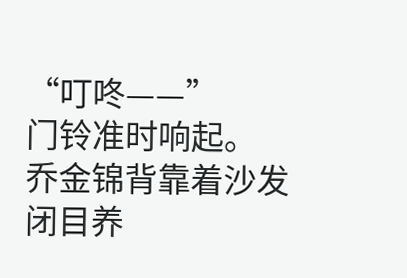“叮咚——”
门铃准时响起。
乔金锦背靠着沙发闭目养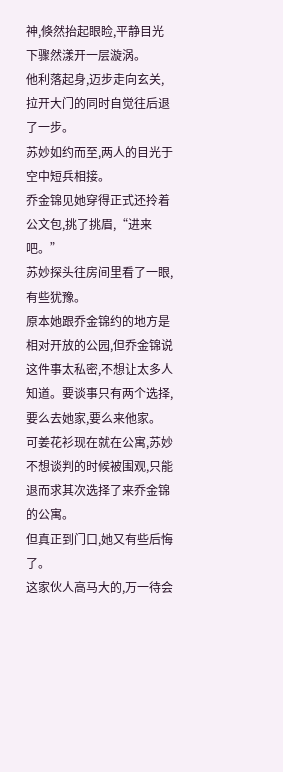神,倏然抬起眼睑,平静目光下骤然漾开一层漩涡。
他利落起身,迈步走向玄关,拉开大门的同时自觉往后退了一步。
苏妙如约而至,两人的目光于空中短兵相接。
乔金锦见她穿得正式还拎着公文包,挑了挑眉,“进来吧。”
苏妙探头往房间里看了一眼,有些犹豫。
原本她跟乔金锦约的地方是相对开放的公园,但乔金锦说这件事太私密,不想让太多人知道。要谈事只有两个选择,要么去她家,要么来他家。
可姜花衫现在就在公寓,苏妙不想谈判的时候被围观,只能退而求其次选择了来乔金锦的公寓。
但真正到门口,她又有些后悔了。
这家伙人高马大的,万一待会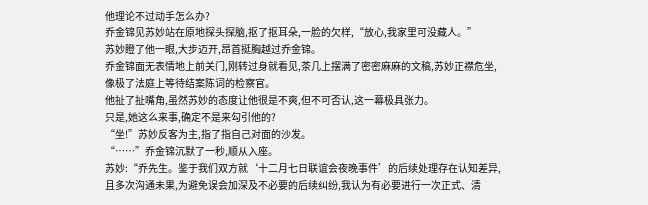他理论不过动手怎么办?
乔金锦见苏妙站在原地探头探脑,抠了抠耳朵,一脸的欠样,“放心,我家里可没藏人。”
苏妙瞪了他一眼,大步迈开,昂首挺胸越过乔金锦。
乔金锦面无表情地上前关门,刚转过身就看见,茶几上摆满了密密麻麻的文稿,苏妙正襟危坐,像极了法庭上等待结案陈词的检察官。
他扯了扯嘴角,虽然苏妙的态度让他很是不爽,但不可否认,这一幕极具张力。
只是,她这么来事,确定不是来勾引他的?
“坐!”苏妙反客为主,指了指自己对面的沙发。
“……”乔金锦沉默了一秒,顺从入座。
苏妙:“乔先生。鉴于我们双方就‘十二月七日联谊会夜晚事件’的后续处理存在认知差异,且多次沟通未果,为避免误会加深及不必要的后续纠纷,我认为有必要进行一次正式、清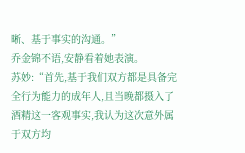晰、基于事实的沟通。”
乔金锦不语,安静看着她表演。
苏妙:“首先,基于我们双方都是具备完全行为能力的成年人,且当晚都摄入了酒精这一客观事实,我认为这次意外属于双方均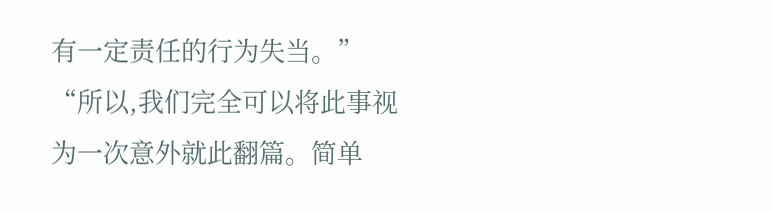有一定责任的行为失当。”
“所以,我们完全可以将此事视为一次意外就此翻篇。简单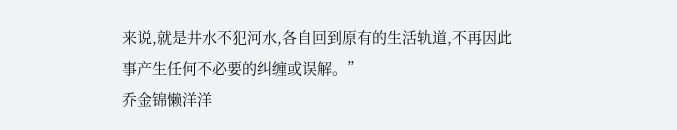来说,就是井水不犯河水,各自回到原有的生活轨道,不再因此事产生任何不必要的纠缠或误解。”
乔金锦懒洋洋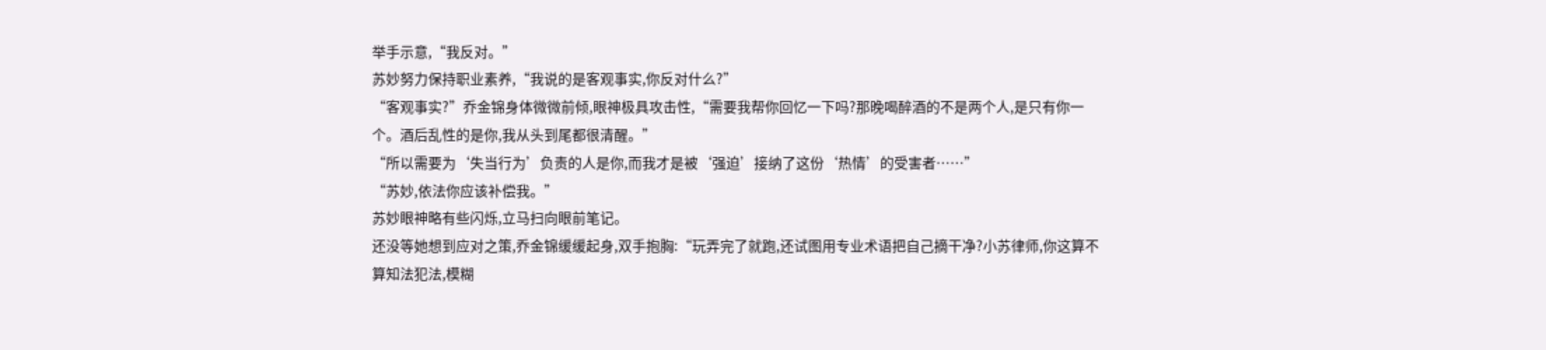举手示意,“我反对。”
苏妙努力保持职业素养,“我说的是客观事实,你反对什么?”
“客观事实?”乔金锦身体微微前倾,眼神极具攻击性,“需要我帮你回忆一下吗?那晚喝醉酒的不是两个人,是只有你一个。酒后乱性的是你,我从头到尾都很清醒。”
“所以需要为‘失当行为’负责的人是你,而我才是被‘强迫’接纳了这份‘热情’的受害者……”
“苏妙,依法你应该补偿我。”
苏妙眼神略有些闪烁,立马扫向眼前笔记。
还没等她想到应对之策,乔金锦缓缓起身,双手抱胸:“玩弄完了就跑,还试图用专业术语把自己摘干净?小苏律师,你这算不算知法犯法,模糊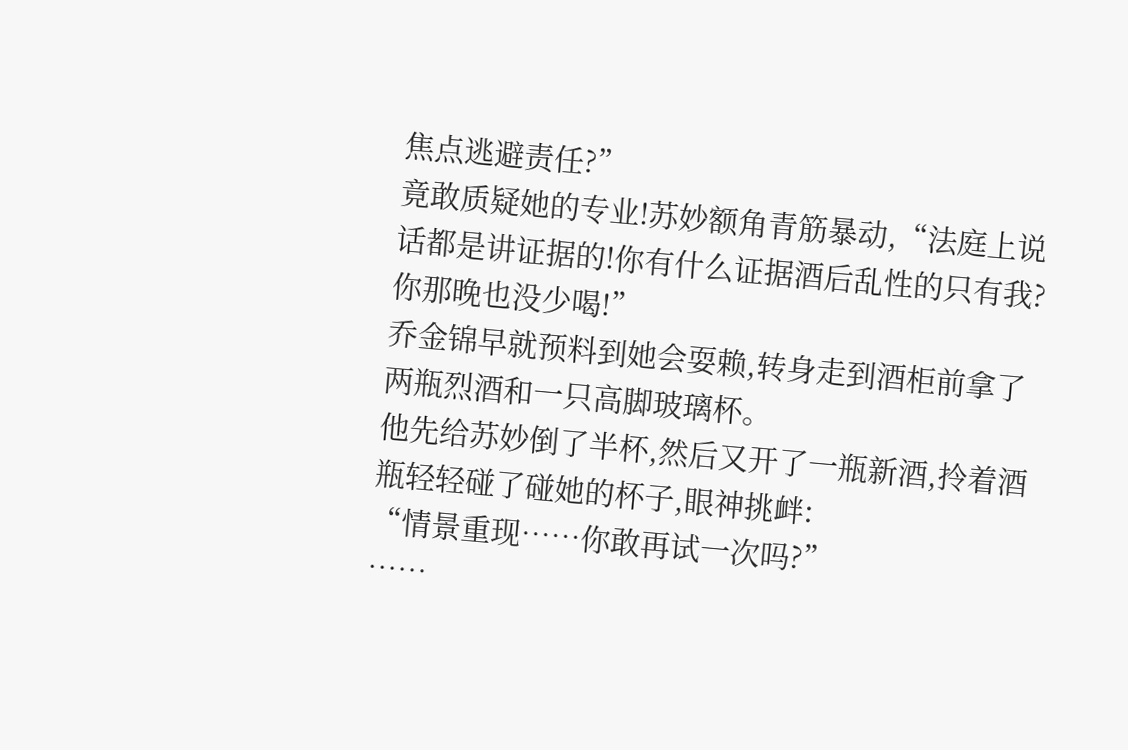焦点逃避责任?”
竟敢质疑她的专业!苏妙额角青筋暴动,“法庭上说话都是讲证据的!你有什么证据酒后乱性的只有我?你那晚也没少喝!”
乔金锦早就预料到她会耍赖,转身走到酒柜前拿了两瓶烈酒和一只高脚玻璃杯。
他先给苏妙倒了半杯,然后又开了一瓶新酒,拎着酒瓶轻轻碰了碰她的杯子,眼神挑衅:
“情景重现……你敢再试一次吗?”
……